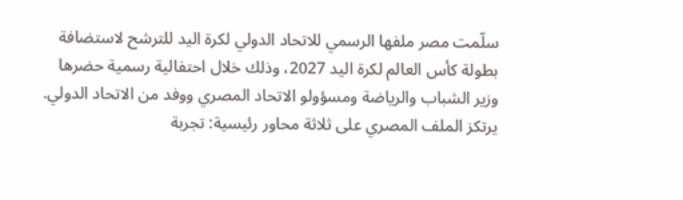سلّمت مصر ملفها الرسمي للاتحاد الدولي لكرة اليد للترشح لاستضافة بطولة كأس العالم لكرة اليد 2027، وذلك خلال احتفالية رسمية حضرها وزير الشباب والرياضة ومسؤولو الاتحاد المصري ووفد من الاتحاد الدولي. يرتكز الملف المصري على ثلاثة محاور رئيسية: تجربة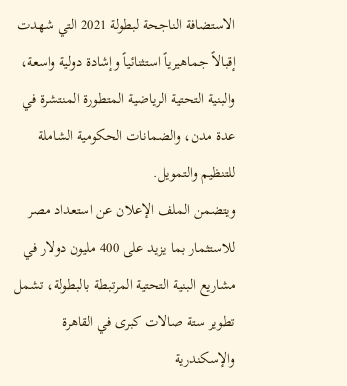الاستضافة الناجحة لبطولة 2021 التي شهدت إقبالاً جماهيرياً استثنائياً وإشادة دولية واسعة، والبنية التحتية الرياضية المتطورة المنتشرة في عدة مدن، والضمانات الحكومية الشاملة للتنظيم والتمويل.
ويتضمن الملف الإعلان عن استعداد مصر للاستثمار بما يزيد على 400 مليون دولار في مشاريع البنية التحتية المرتبطة بالبطولة، تشمل تطوير ستة صالات كبرى في القاهرة والإسكندرية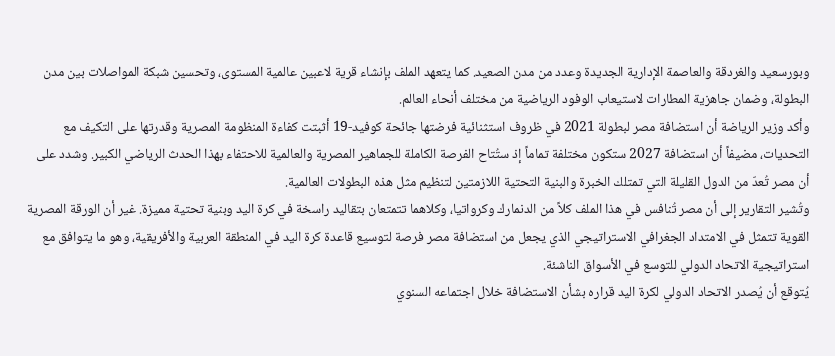وبورسعيد والغردقة والعاصمة الإدارية الجديدة وعدد من مدن الصعيد. كما يتعهد الملف بإنشاء قرية لاعبين عالمية المستوى، وتحسين شبكة المواصلات بين مدن البطولة، وضمان جاهزية المطارات لاستيعاب الوفود الرياضية من مختلف أنحاء العالم.
وأكد وزير الرياضة أن استضافة مصر لبطولة 2021 في ظروف استثنائية فرضتها جائحة كوفيد-19 أثبتت كفاءة المنظومة المصرية وقدرتها على التكيف مع التحديات، مضيفاً أن استضافة 2027 ستكون مختلفة تماماً إذ ستُتاح الفرصة الكاملة للجماهير المصرية والعالمية للاحتفاء بهذا الحدث الرياضي الكبير. وشدد على أن مصر تُعدّ من الدول القليلة التي تمتلك الخبرة والبنية التحتية اللازمتين لتنظيم مثل هذه البطولات العالمية.
وتُشير التقارير إلى أن مصر تُنافس في هذا الملف كلاً من الدنمارك وكرواتيا، وكلاهما تتمتعان بتقاليد راسخة في كرة اليد وبنية تحتية مميزة. غير أن الورقة المصرية القوية تتمثل في الامتداد الجغرافي الاستراتيجي الذي يجعل من استضافة مصر فرصة لتوسيع قاعدة كرة اليد في المنطقة العربية والأفريقية، وهو ما يتوافق مع استراتيجية الاتحاد الدولي للتوسع في الأسواق الناشئة.
يُتوقع أن يُصدر الاتحاد الدولي لكرة اليد قراره بشأن الاستضافة خلال اجتماعه السنوي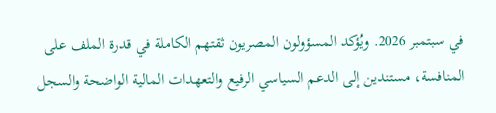في سبتمبر 2026. ويُؤكد المسؤولون المصريون ثقتهم الكاملة في قدرة الملف على المنافسة، مستندين إلى الدعم السياسي الرفيع والتعهدات المالية الواضحة والسجل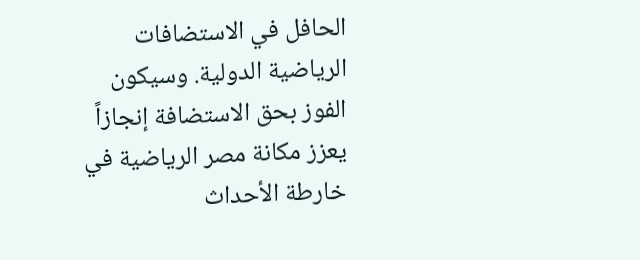الحافل في الاستضافات الرياضية الدولية. وسيكون الفوز بحق الاستضافة إنجازاً يعزز مكانة مصر الرياضية في خارطة الأحداث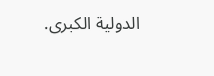الدولية الكبرى.